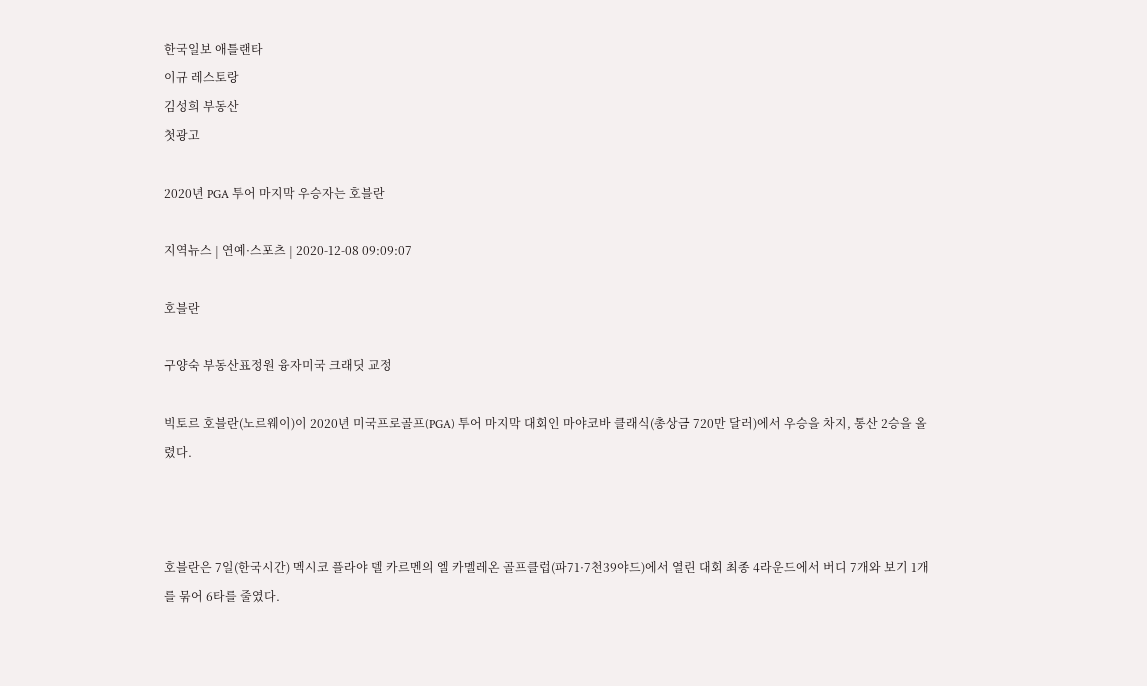한국일보 애틀랜타
이규 레스토랑
김성희 부동산
첫광고

2020년 PGA 투어 마지막 우승자는 호블란

지역뉴스 | 연예·스포츠 | 2020-12-08 09:09:07

호블란

구양숙 부동산표정원 융자미국 크래딧 교정

빅토르 호블란(노르웨이)이 2020년 미국프로골프(PGA) 투어 마지막 대회인 마야코바 클래식(총상금 720만 달러)에서 우승을 차지, 통산 2승을 올렸다.



호블란은 7일(한국시간) 멕시코 플라야 델 카르멘의 엘 카멜레온 골프클럽(파71·7천39야드)에서 열린 대회 최종 4라운드에서 버디 7개와 보기 1개를 묶어 6타를 줄였다.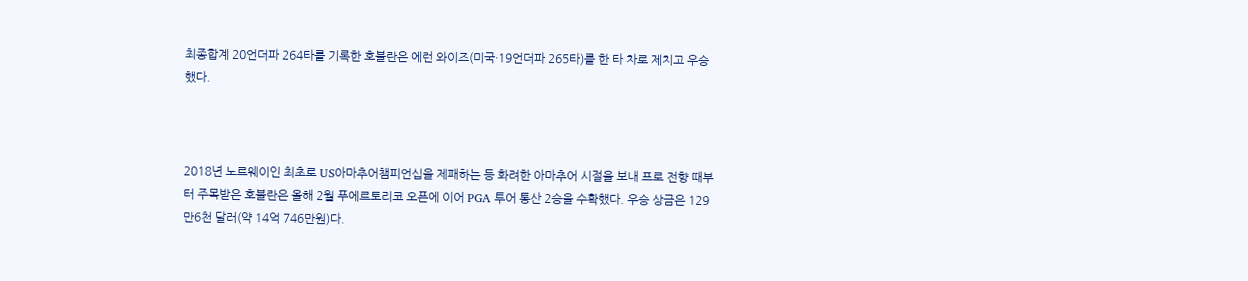최종합계 20언더파 264타를 기록한 호블란은 에런 와이즈(미국·19언더파 265타)를 한 타 차로 제치고 우승했다.



2018년 노르웨이인 최초로 US아마추어챔피언십을 제패하는 등 화려한 아마추어 시절을 보내 프로 전향 때부터 주목받은 호블란은 올해 2월 푸에르토리코 오픈에 이어 PGA 투어 통산 2승을 수확했다. 우승 상금은 129만6천 달러(약 14억 746만원)다.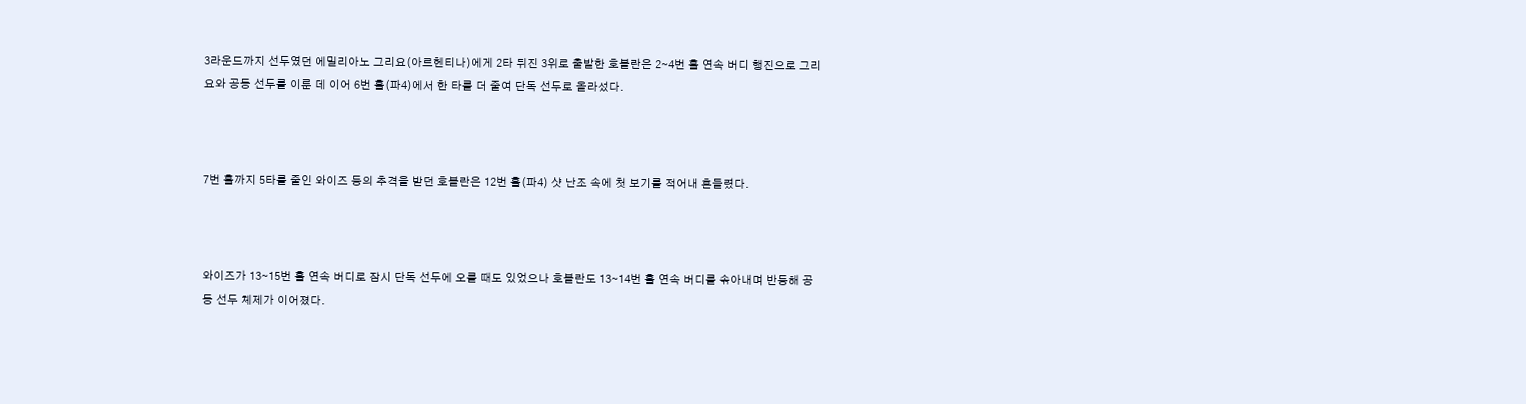3라운드까지 선두였던 에밀리아노 그리요(아르헨티나)에게 2타 뒤진 3위로 출발한 호블란은 2∼4번 홀 연속 버디 행진으로 그리요와 공동 선두를 이룬 데 이어 6번 홀(파4)에서 한 타를 더 줄여 단독 선두로 올라섰다.



7번 홀까지 5타를 줄인 와이즈 등의 추격을 받던 호블란은 12번 홀(파4) 샷 난조 속에 첫 보기를 적어내 흔들렸다.



와이즈가 13∼15번 홀 연속 버디로 잠시 단독 선두에 오를 때도 있었으나 호블란도 13∼14번 홀 연속 버디를 솎아내며 반등해 공동 선두 체제가 이어졌다.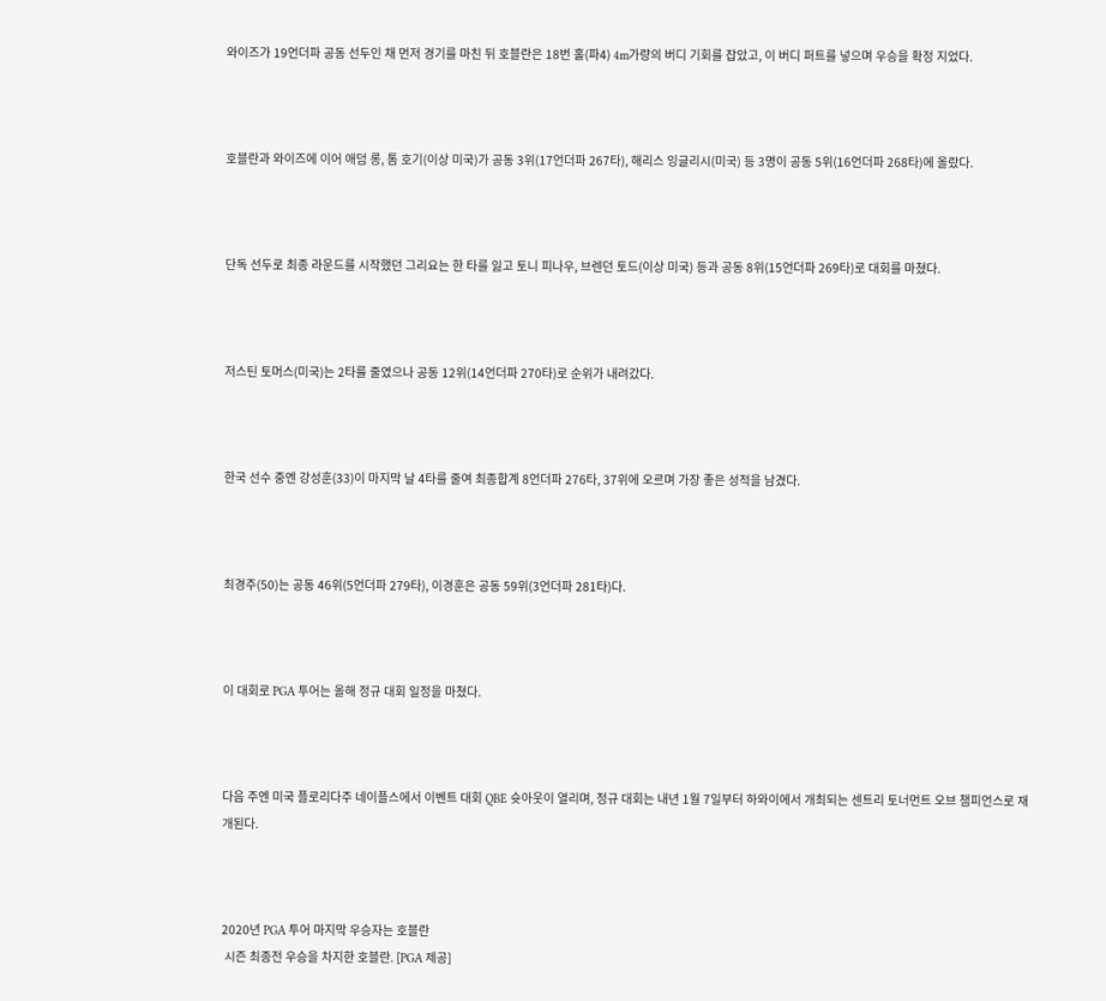와이즈가 19언더파 공동 선두인 채 먼저 경기를 마친 뒤 호블란은 18번 홀(파4) 4m가량의 버디 기회를 잡았고, 이 버디 퍼트를 넣으며 우승을 확정 지었다.



호블란과 와이즈에 이어 애덤 롱, 톰 호기(이상 미국)가 공동 3위(17언더파 267타), 해리스 잉글리시(미국) 등 3명이 공동 5위(16언더파 268타)에 올랐다.



단독 선두로 최종 라운드를 시작했던 그리요는 한 타를 잃고 토니 피나우, 브렌던 토드(이상 미국) 등과 공동 8위(15언더파 269타)로 대회를 마쳤다.



저스틴 토머스(미국)는 2타를 줄였으나 공동 12위(14언더파 270타)로 순위가 내려갔다.



한국 선수 중엔 강성훈(33)이 마지막 날 4타를 줄여 최종합계 8언더파 276타, 37위에 오르며 가장 좋은 성적을 남겼다.



최경주(50)는 공동 46위(5언더파 279타), 이경훈은 공동 59위(3언더파 281타)다.



이 대회로 PGA 투어는 올해 정규 대회 일정을 마쳤다.



다음 주엔 미국 플로리다주 네이플스에서 이벤트 대회 QBE 슛아웃이 열리며, 정규 대회는 내년 1월 7일부터 하와이에서 개최되는 센트리 토너먼트 오브 챔피언스로 재개된다.



2020년 PGA 투어 마지막 우승자는 호블란
 시즌 최종전 우승을 차지한 호블란. [PGA 제공]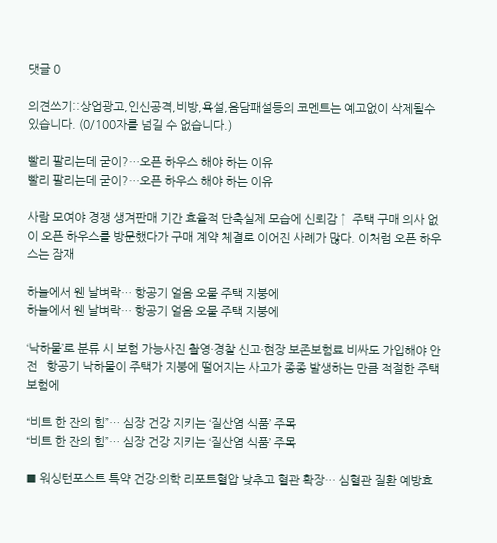댓글 0

의견쓰기::상업광고,인신공격,비방,욕설,음담패설등의 코멘트는 예고없이 삭제될수 있습니다. (0/100자를 넘길 수 없습니다.)

빨리 팔리는데 굳이?…오픈 하우스 해야 하는 이유
빨리 팔리는데 굳이?…오픈 하우스 해야 하는 이유

사람 모여야 경쟁 생겨판매 기간 효율적 단축실제 모습에 신뢰감 ↑  주택 구매 의사 없이 오픈 하우스를 방문했다가 구매 계약 체결로 이어진 사례가 많다. 이처럼 오픈 하우스는 잠재

하늘에서 웬 날벼락… 항공기 얼음 오물 주택 지붕에
하늘에서 웬 날벼락… 항공기 얼음 오물 주택 지붕에

‘낙하물’로 분류 시 보험 가능사진 촬영·경찰 신고·현장 보존보험료 비싸도 가입해야 안전   항공기 낙하물이 주택가 지붕에 떨어지는 사고가 종종 발생하는 만큼 적절한 주택 보험에

“비트 한 잔의 힘”… 심장 건강 지키는 ‘질산염 식품’ 주목
“비트 한 잔의 힘”… 심장 건강 지키는 ‘질산염 식품’ 주목

■ 워싱턴포스트 특약 건강·의학 리포트혈압 낮추고 혈관 확장… 심혈관 질환 예방효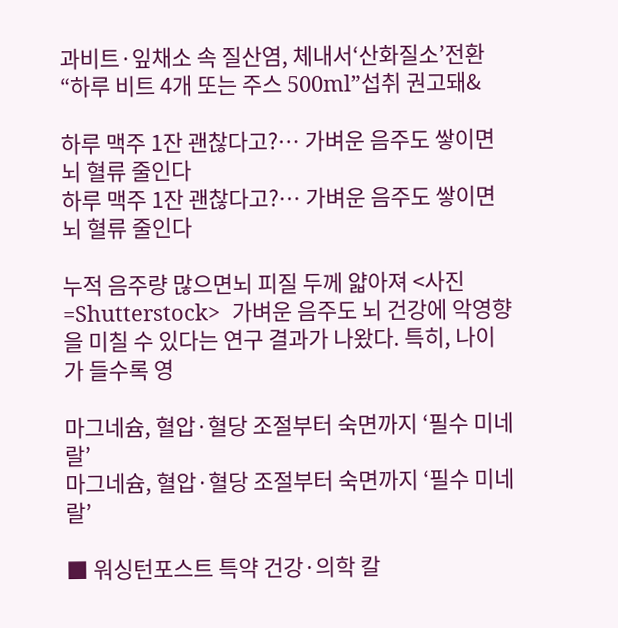과비트·잎채소 속 질산염, 체내서‘산화질소’전환“하루 비트 4개 또는 주스 500ml”섭취 권고돼&

하루 맥주 1잔 괜찮다고?… 가벼운 음주도 쌓이면 뇌 혈류 줄인다
하루 맥주 1잔 괜찮다고?… 가벼운 음주도 쌓이면 뇌 혈류 줄인다

누적 음주량 많으면뇌 피질 두께 얇아져 <사진=Shutterstock>  가벼운 음주도 뇌 건강에 악영향을 미칠 수 있다는 연구 결과가 나왔다. 특히, 나이가 들수록 영

마그네슘, 혈압·혈당 조절부터 숙면까지 ‘필수 미네랄’
마그네슘, 혈압·혈당 조절부터 숙면까지 ‘필수 미네랄’

■ 워싱턴포스트 특약 건강·의학 칼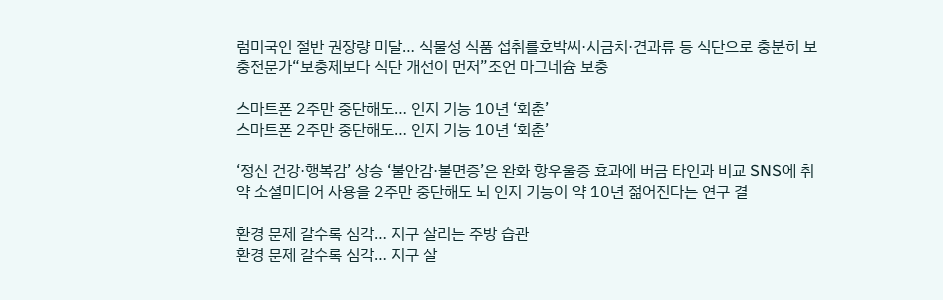럼미국인 절반 권장량 미달… 식물성 식품 섭취를호박씨·시금치·견과류 등 식단으로 충분히 보충전문가“보충제보다 식단 개선이 먼저”조언 마그네슘 보충

스마트폰 2주만 중단해도… 인지 기능 10년 ‘회춘’
스마트폰 2주만 중단해도… 인지 기능 10년 ‘회춘’

‘정신 건강·행복감’ 상승 ‘불안감·불면증’은 완화 항우울증 효과에 버금 타인과 비교 SNS에 취약 소셜미디어 사용을 2주만 중단해도 뇌 인지 기능이 약 10년 젊어진다는 연구 결

환경 문제 갈수록 심각… 지구 살리는 주방 습관
환경 문제 갈수록 심각… 지구 살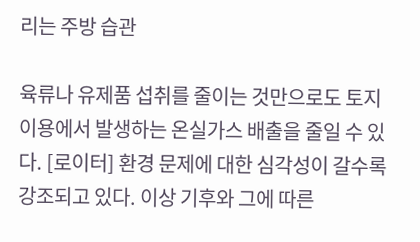리는 주방 습관

육류나 유제품 섭취를 줄이는 것만으로도 토지 이용에서 발생하는 온실가스 배출을 줄일 수 있다. [로이터] 환경 문제에 대한 심각성이 갈수록 강조되고 있다. 이상 기후와 그에 따른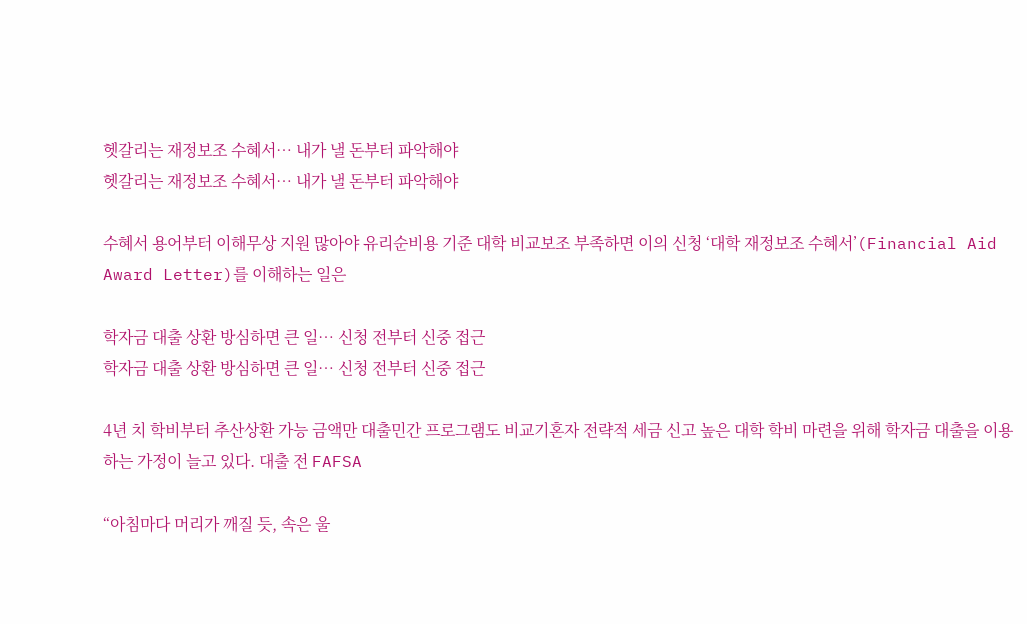헷갈리는 재정보조 수혜서… 내가 낼 돈부터 파악해야
헷갈리는 재정보조 수혜서… 내가 낼 돈부터 파악해야

수혜서 용어부터 이해무상 지원 많아야 유리순비용 기준 대학 비교보조 부족하면 이의 신청 ‘대학 재정보조 수혜서’(Financial Aid Award Letter)를 이해하는 일은

학자금 대출 상환 방심하면 큰 일… 신청 전부터 신중 접근
학자금 대출 상환 방심하면 큰 일… 신청 전부터 신중 접근

4년 치 학비부터 추산상환 가능 금액만 대출민간 프로그램도 비교기혼자 전략적 세금 신고 높은 대학 학비 마련을 위해 학자금 대출을 이용하는 가정이 늘고 있다. 대출 전 FAFSA

“아침마다 머리가 깨질 듯, 속은 울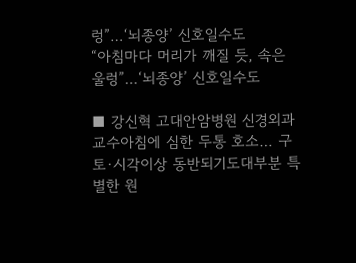렁”…‘뇌종양’ 신호일수도
“아침마다 머리가 깨질 듯, 속은 울렁”…‘뇌종양’ 신호일수도

■ 강신혁 고대안암병원 신경외과 교수아침에 심한 두통 호소… 구토·시각이상 동반되기도대부분 특별한 원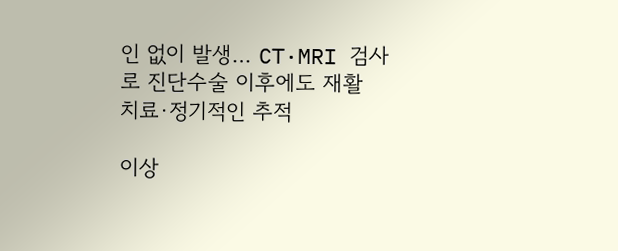인 없이 발생… CT·MRI 검사로 진단수술 이후에도 재활 치료·정기적인 추적

이상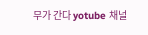무가 간다 yotube 채널